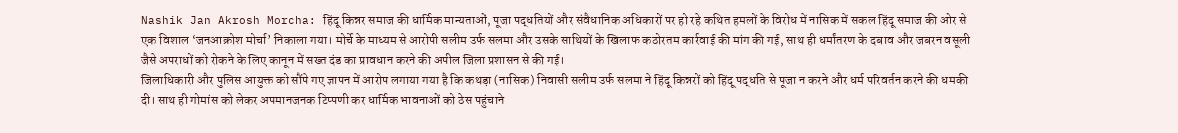Nashik Jan Akrosh Morcha: हिंदू किन्नर समाज की धार्मिक मान्यताओं, पूजा पद्धतियों और संवैधानिक अधिकारों पर हो रहे कथित हमलों के विरोध में नासिक में सकल हिंदू समाज की ओर से एक विशाल ‘जनआक्रोश मोर्चा’ निकाला गया। मोर्चे के माध्यम से आरोपी सलीम उर्फ सलमा और उसके साथियों के खिलाफ कठोरतम कार्रवाई की मांग की गई, साथ ही धर्मांतरण के दबाव और जबरन वसूली जैसे अपराधों को रोकने के लिए कानून में सख्त दंड का प्रावधान करने की अपील जिला प्रशासन से की गई।
जिलाधिकारी और पुलिस आयुक्त को सौंपे गए ज्ञापन में आरोप लगाया गया है कि कथड़ा (नासिक) निवासी सलीम उर्फ सलमा ने हिंदू किन्नरों को हिंदू पद्धति से पूजा न करने और धर्म परिवर्तन करने की धमकी दी। साथ ही गोमांस को लेकर अपमानजनक टिप्पणी कर धार्मिक भावनाओं को ठेस पहुंचाने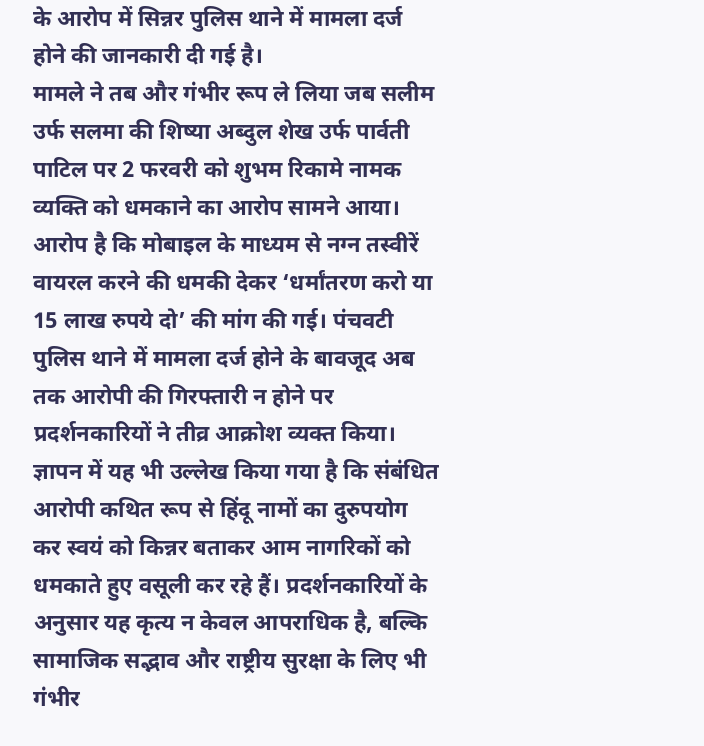के आरोप में सिन्नर पुलिस थाने में मामला दर्ज होने की जानकारी दी गई है।
मामले ने तब और गंभीर रूप ले लिया जब सलीम उर्फ सलमा की शिष्या अब्दुल शेख उर्फ पार्वती पाटिल पर 2 फरवरी को शुभम रिकामे नामक व्यक्ति को धमकाने का आरोप सामने आया। आरोप है कि मोबाइल के माध्यम से नग्न तस्वीरें वायरल करने की धमकी देकर ‘धर्मांतरण करो या 15 लाख रुपये दो’ की मांग की गई। पंचवटी पुलिस थाने में मामला दर्ज होने के बावजूद अब तक आरोपी की गिरफ्तारी न होने पर प्रदर्शनकारियों ने तीव्र आक्रोश व्यक्त किया।
ज्ञापन में यह भी उल्लेख किया गया है कि संबंधित आरोपी कथित रूप से हिंदू नामों का दुरुपयोग कर स्वयं को किन्नर बताकर आम नागरिकों को धमकाते हुए वसूली कर रहे हैं। प्रदर्शनकारियों के अनुसार यह कृत्य न केवल आपराधिक है, बल्कि सामाजिक सद्भाव और राष्ट्रीय सुरक्षा के लिए भी गंभीर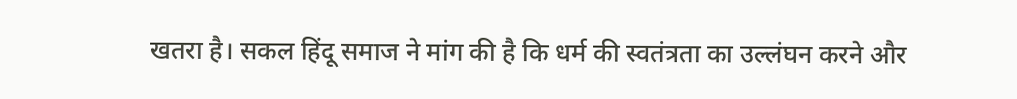खतरा है। सकल हिंदू समाज ने मांग की है कि धर्म की स्वतंत्रता का उल्लंघन करने और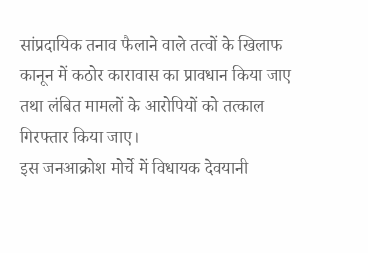सांप्रदायिक तनाव फैलाने वाले तत्वों के खिलाफ कानून में कठोर कारावास का प्रावधान किया जाए तथा लंबित मामलों के आरोपियों को तत्काल गिरफ्तार किया जाए।
इस जनआक्रोश मोर्चे में विधायक देवयानी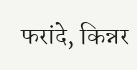फरांदे, किन्नर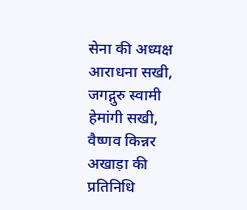सेना की अध्यक्ष आराधना सखी, जगद्गुरु स्वामी हेमांगी सखी, वैष्णव किन्नर अखाड़ा की प्रतिनिधि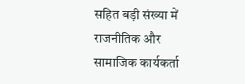सहित बड़ी संख्या में राजनीतिक और सामाजिक कार्यकर्ता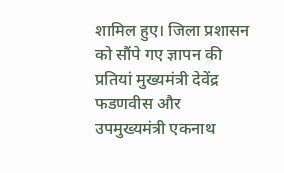शामिल हुए। जिला प्रशासन को सौंपे गए ज्ञापन की प्रतियां मुख्यमंत्री देवेंद्र फडणवीस और उपमुख्यमंत्री एकनाथ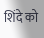शिंदे को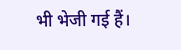भी भेजी गई हैं।